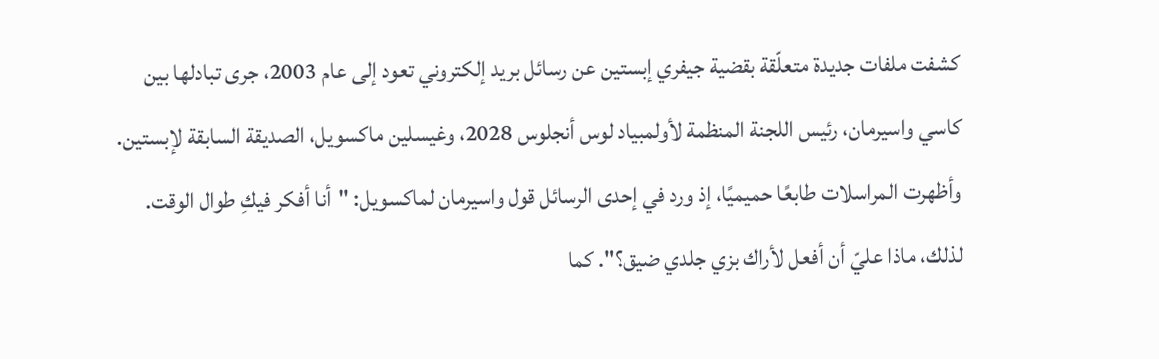كشفت ملفات جديدة متعلّقة بقضية جيفري إبستين عن رسائل بريد إلكتروني تعود إلى عام 2003، جرى تبادلها بين كاسي واسيرمان، رئيس اللجنة المنظمة لأولمبياد لوس أنجلوس 2028، وغيسلين ماكسويل، الصديقة السابقة لإبستين.
وأظهرت المراسلات طابعًا حميميًا، إذ ورد في إحدى الرسائل قول واسيرمان لماكسويل: "أنا أفكر فيكِ طوال الوقت. لذلك، ماذا عليّ أن أفعل لأراك بزي جلدي ضيق؟". كما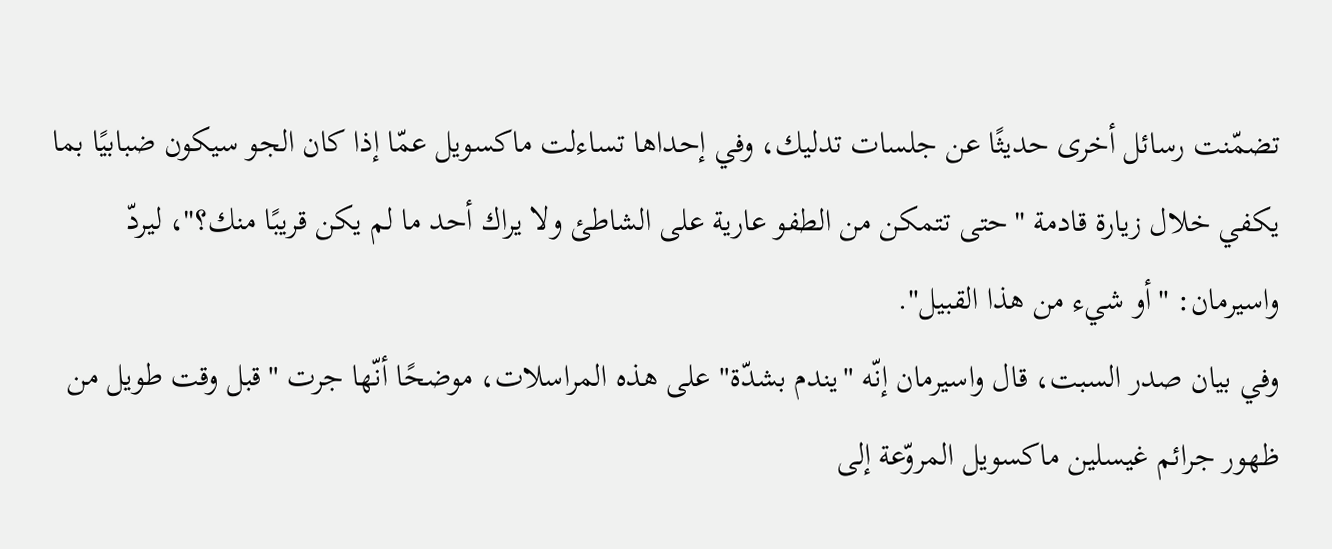تضمّنت رسائل أخرى حديثًا عن جلسات تدليك، وفي إحداها تساءلت ماكسويل عمّا إذا كان الجو سيكون ضبابيًا بما يكفي خلال زيارة قادمة "حتى تتمكن من الطفو عارية على الشاطئ ولا يراك أحد ما لم يكن قريبًا منك؟"، ليردّ واسيرمان: "أو شيء من هذا القبيل".
وفي بيان صدر السبت، قال واسيرمان إنّه "يندم بشدّة" على هذه المراسلات، موضحًا أنّها جرت "قبل وقت طويل من ظهور جرائم غيسلين ماكسويل المروّعة إلى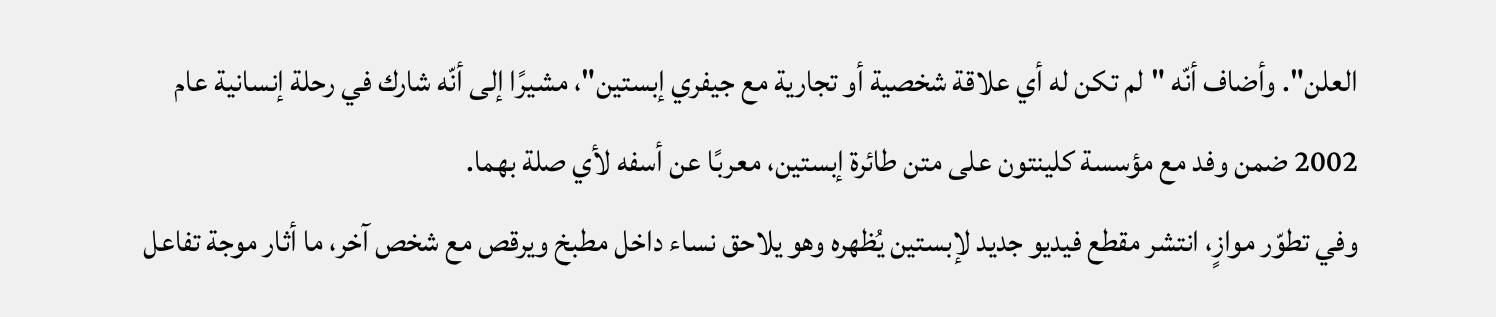العلن". وأضاف أنّه "لم تكن له أي علاقة شخصية أو تجارية مع جيفري إبستين"، مشيرًا إلى أنّه شارك في رحلة إنسانية عام 2002 ضمن وفد مع مؤسسة كلينتون على متن طائرة إبستين، معربًا عن أسفه لأي صلة بهما.
وفي تطوّر موازٍ، انتشر مقطع فيديو جديد لإبستين يُظهره وهو يلاحق نساء داخل مطبخ ويرقص مع شخص آخر، ما أثار موجة تفاعل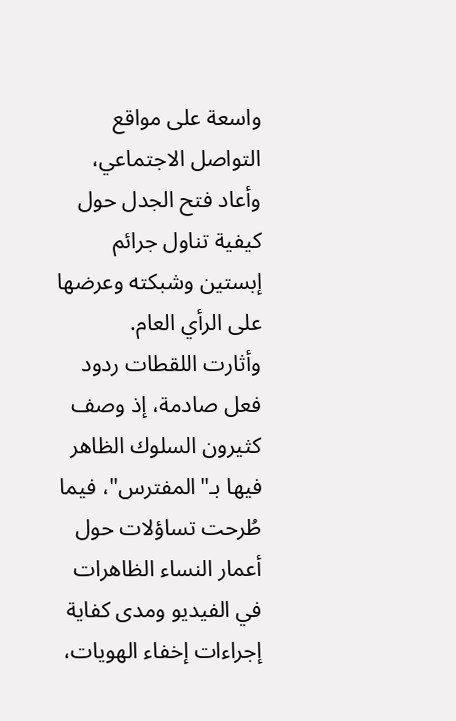واسعة على مواقع التواصل الاجتماعي، وأعاد فتح الجدل حول كيفية تناول جرائم إبستين وشبكته وعرضها على الرأي العام.
وأثارت اللقطات ردود فعل صادمة، إذ وصف كثيرون السلوك الظاهر فيها بـ"المفترس"، فيما طُرحت تساؤلات حول أعمار النساء الظاهرات في الفيديو ومدى كفاية إجراءات إخفاء الهويات،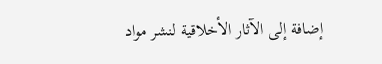إضافة إلى الآثار الأخلاقية لنشر مواد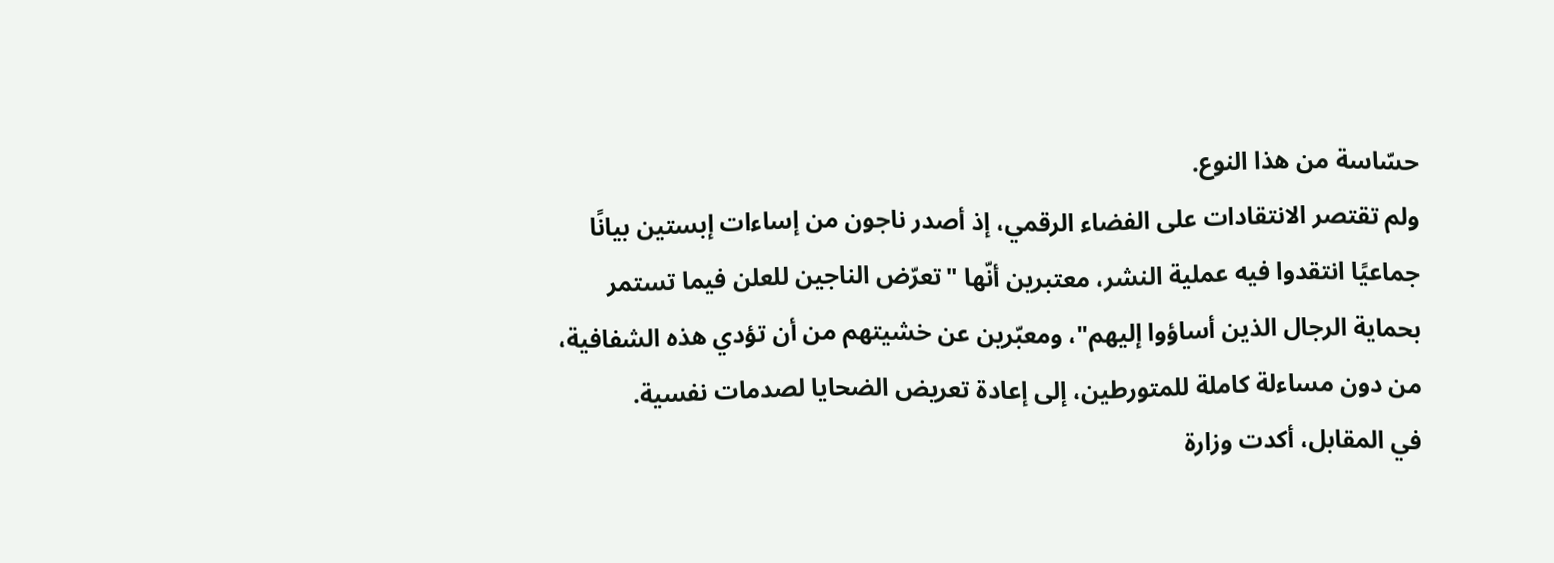حسّاسة من هذا النوع.
ولم تقتصر الانتقادات على الفضاء الرقمي، إذ أصدر ناجون من إساءات إبستين بيانًا جماعيًا انتقدوا فيه عملية النشر، معتبرين أنّها "تعرّض الناجين للعلن فيما تستمر بحماية الرجال الذين أساؤوا إليهم"، ومعبّرين عن خشيتهم من أن تؤدي هذه الشفافية، من دون مساءلة كاملة للمتورطين، إلى إعادة تعريض الضحايا لصدمات نفسية.
في المقابل، أكدت وزارة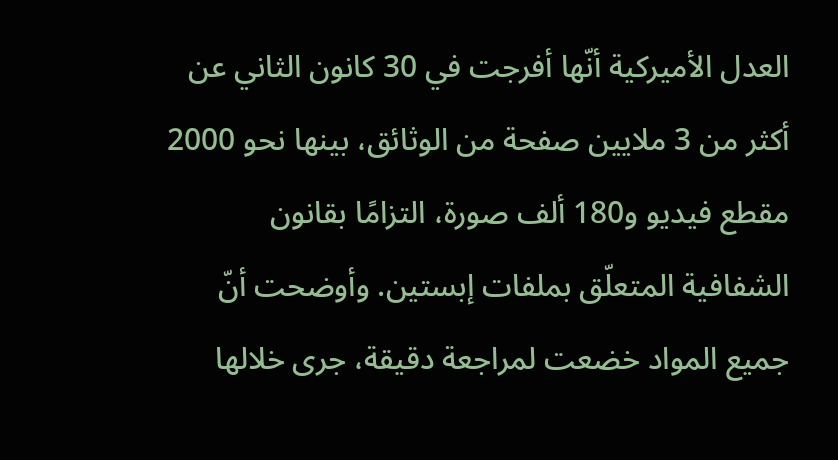العدل الأميركية أنّها أفرجت في 30 كانون الثاني عن أكثر من 3 ملايين صفحة من الوثائق، بينها نحو 2000 مقطع فيديو و180 ألف صورة، التزامًا بقانون الشفافية المتعلّق بملفات إبستين. وأوضحت أنّ جميع المواد خضعت لمراجعة دقيقة، جرى خلالها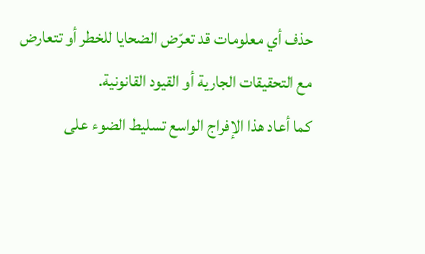حذف أي معلومات قد تعرّض الضحايا للخطر أو تتعارض مع التحقيقات الجارية أو القيود القانونية.
كما أعاد هذا الإفراج الواسع تسليط الضوء على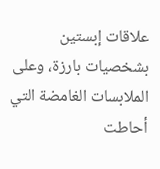علاقات إبستين بشخصيات بارزة، وعلى الملابسات الغامضة التي أحاطت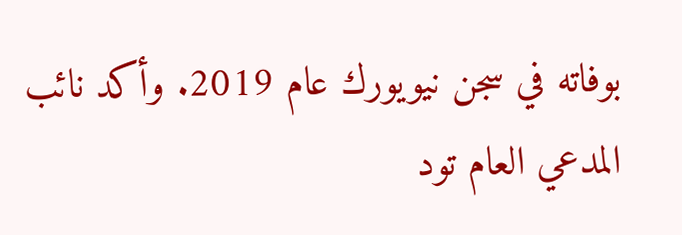بوفاته في سجن نيويورك عام 2019. وأكد نائب المدعي العام تود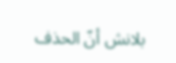بلانش أنّ الحذف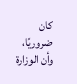كان ضروريًا، وأن الوزارة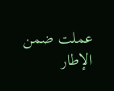عملت ضمن الإطار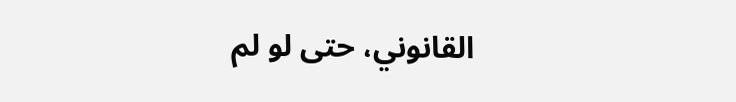القانوني، حتى لو لم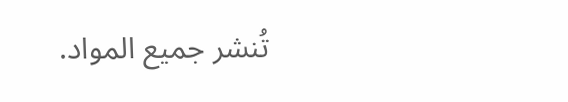تُنشر جميع المواد.